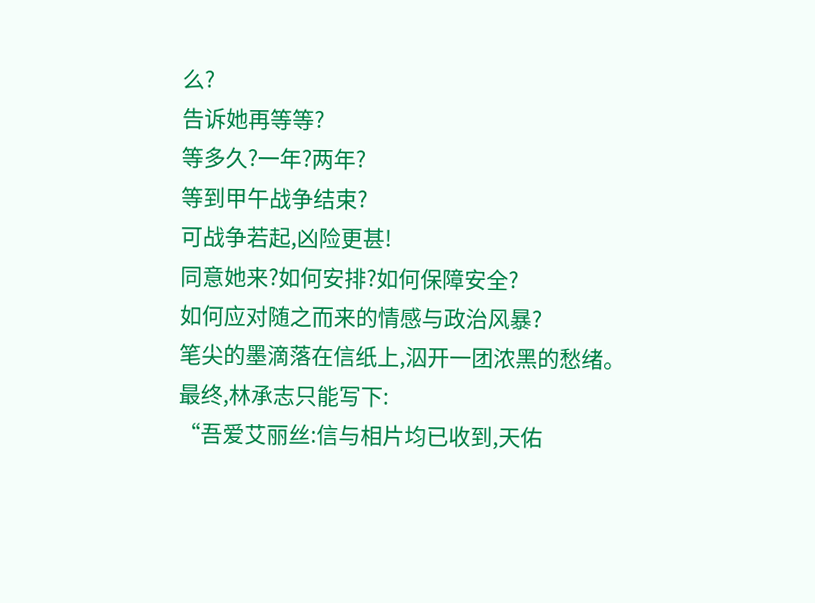么?
告诉她再等等?
等多久?一年?两年?
等到甲午战争结束?
可战争若起,凶险更甚!
同意她来?如何安排?如何保障安全?
如何应对随之而来的情感与政治风暴?
笔尖的墨滴落在信纸上,泅开一团浓黑的愁绪。
最终,林承志只能写下:
“吾爱艾丽丝:信与相片均已收到,天佑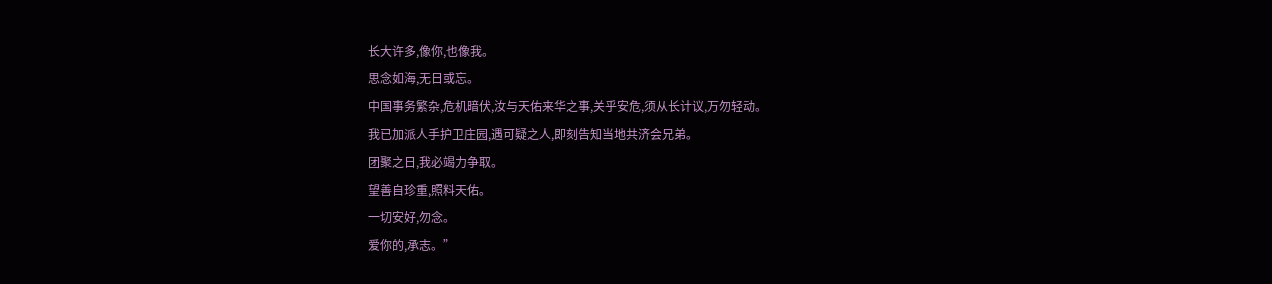长大许多,像你,也像我。
思念如海,无日或忘。
中国事务繁杂,危机暗伏,汝与天佑来华之事,关乎安危,须从长计议,万勿轻动。
我已加派人手护卫庄园,遇可疑之人,即刻告知当地共济会兄弟。
团聚之日,我必竭力争取。
望善自珍重,照料天佑。
一切安好,勿念。
爱你的,承志。”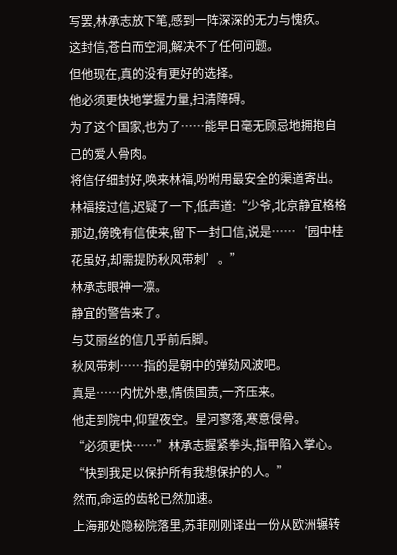写罢,林承志放下笔,感到一阵深深的无力与愧疚。
这封信,苍白而空洞,解决不了任何问题。
但他现在,真的没有更好的选择。
他必须更快地掌握力量,扫清障碍。
为了这个国家,也为了……能早日毫无顾忌地拥抱自己的爱人骨肉。
将信仔细封好,唤来林福,吩咐用最安全的渠道寄出。
林福接过信,迟疑了一下,低声道:“少爷,北京静宜格格那边,傍晚有信使来,留下一封口信,说是……‘园中桂花虽好,却需提防秋风带刺’。”
林承志眼神一凛。
静宜的警告来了。
与艾丽丝的信几乎前后脚。
秋风带刺……指的是朝中的弹劾风波吧。
真是……内忧外患,情债国责,一齐压来。
他走到院中,仰望夜空。星河寥落,寒意侵骨。
“必须更快……”林承志握紧拳头,指甲陷入掌心。
“快到我足以保护所有我想保护的人。”
然而,命运的齿轮已然加速。
上海那处隐秘院落里,苏菲刚刚译出一份从欧洲辗转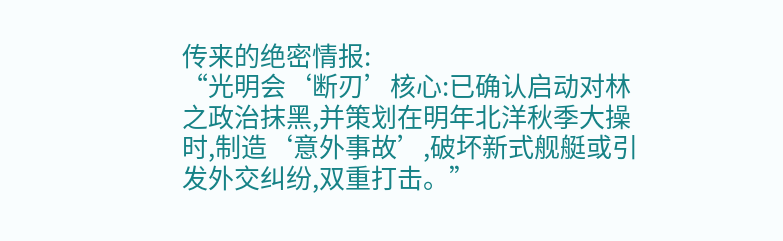传来的绝密情报:
“光明会‘断刃’核心:已确认启动对林之政治抹黑,并策划在明年北洋秋季大操时,制造‘意外事故’,破坏新式舰艇或引发外交纠纷,双重打击。”